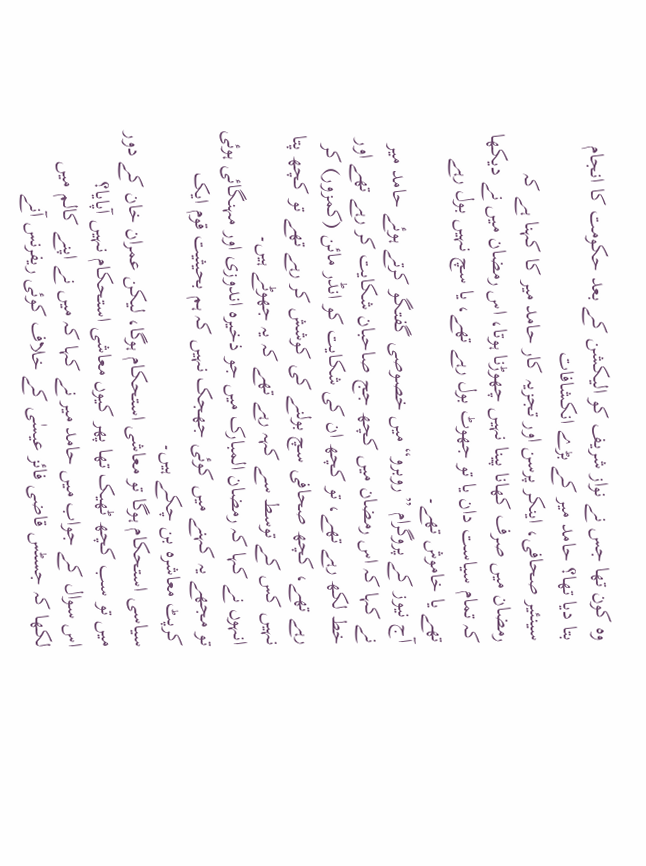وہ کون تھا جس نے نواز شریف کو الیکشن کے بعد حکومت کا انجام بتا دیا تھا؟ حامد میر کے بڑے انکشافات
سینئیر صحافی، اینکر پرسن اور تجزیہ کار حامد میر کا کہنا ہے کہ رمضان میں صرف کھانا پینا نہیں چھوڑنا ہوتا، اس رمضان میں نے دیکھا کہ تمام سیاست دان یا تو جھوٹ بول رہے تھے، یا سچ نہیں بول رہے تھے یا خاموش تھے۔
آج نیوز کے پروگرام ”روبرو“ میں خصوصی گفتگو کرتے ہوئے حامد میر نے کہا کہ اس رمضان میں کچھ جج صاحبان شکایت کر رہے تھے اور خط لکھ رہے تھے، تو کچھ ان کی شکایت کو انڈر مائن (کمزور) کر رہے تھے، کچھ صحافی سچ بولنے کی کوشش کر رہے تھے تو کچھ پتا نہیں کس کے توسط سے کہہ رہے تھے کہ یہ جھوٹے ہیں۔
انہوں نے کہا کہ رمضان المبارک میں جو ذخیرہ اندوزی اور مہنگائی ہوئی تو مجھے یہ کہنے میں کوئی جھجک نہیں کہ ہم بحیثیت قوم ایک کرپٹ معاشرہ بن چکے ہیں۔
سیاسی استحکام ہوگا تو معاشی استحکام ہوگا، لیکن عمران خان کے دور میں تو سب کچھ ٹھیک تھا پھر کیوں معاشی استحکام نہیں آپایا؟
اس سوال کے جواب میں حامد میر نے کہا کہ میں نے اپنے کالم میں لکھا کہ جسٹس قاضی فائز عیسٰی کے خلاف کوئی ریفرنس آنے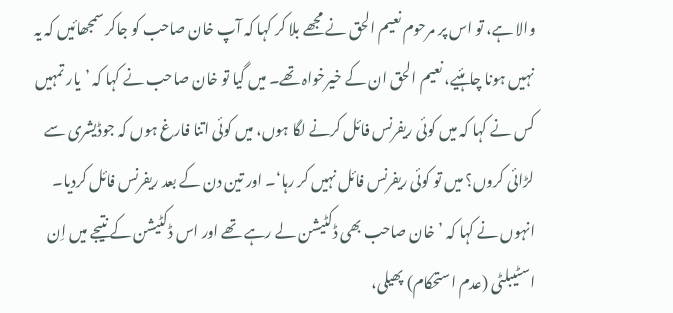والا ہے، تو اس پر مرحوم نعیم الحق نے مجھے بلا کر کہا کہ آپ خان صاحب کو جاکر سمجھائیں کہ یہ نہیں ہونا چاہئیے، نعیم الحق ان کے خیرخواہ تھے۔ میں گیا تو خان صاحب نے کہا کہ ’یار تمہیں کس نے کہا کہ میں کوئی ریفرنس فائل کرنے لگا ہوں، میں کوئی اتنا فارغ ہوں کہ جوڈیشری سے لڑائی کروں؟ میں تو کوئی ریفرنس فائل نہیں کر رہا‘۔ اور تین دن کے بعد ریفرنس فائل کردیا۔
انہوں نے کہا کہ ’خان صاحب بھی ڈکٹیشن لے رہے تھے اور اس ڈکٹیشن کے نتیجے میں اِن اسٹیبلٹی (عدم استحکام) پھیلی،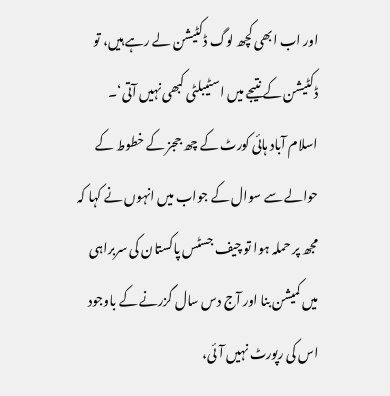اور اب ابھی کچھ لوگ ڈکٹیشن لے رہے ہیں، تو ڈکٹیشن کے نتیجے میں اسٹیبلٹی کبھی نہیں آتی‘۔
اسلام آباد ہائی کورٹ کے چھ ججز کے خطوط کے حوالے سے سوال کے جواب میں انہوں نے کہا کہ مجھ پر حملہ ہوا تو چیف جسٹس پاکستان کی سربراہی میں کمیشن بنا اور آج دس سال گزرنے کے باوجود اس کی رپورٹ نہیں آئی،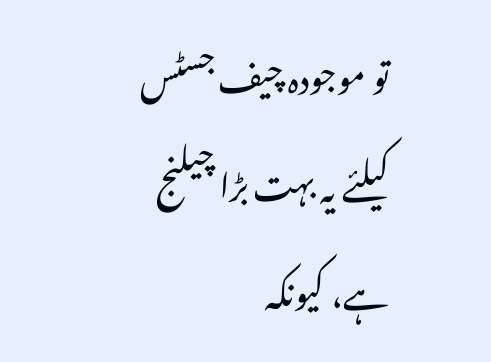تو موجودہ چیف جسٹس کیلئے یہ بہت بڑا چیلنج ہے، کیونکہ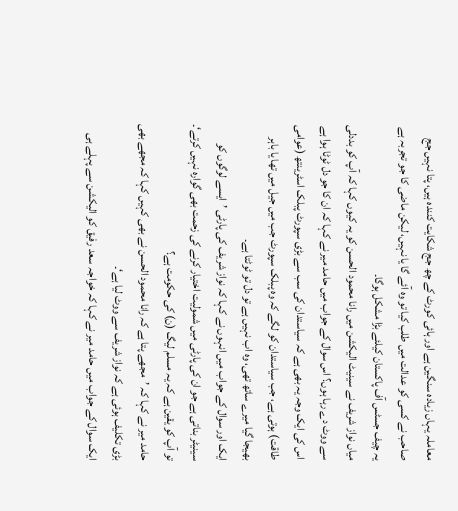معاملہ یہاں زیادہ سنگین ہے اور ہائی کورٹ کے چھ جج شکایت کنندہ ہیں، پتا نہیں جج صاحب نے کسی کو عدالت میں طلب کیا تو وہ آئے گا یا نہیں، لیکن ماضی کا جو تجربہ ہے یہ چیف جسٹس آف پاکستان کیلئے بڑا مشکل ہوگا۔
میاں نواز شریف نے سینیٹ الیکشن میں رانا محمود الحسن کو یہ کیوں کہا کہ آپ کو بددلی سے ووٹ دے رہا ہوں؟ اس سوال کے جواب میں حامد میر نے کہا کہ ان کا جو دل ٹوٹا ہوا ہے اس کی ایک وجہ یہ بھی ہے کہ سیاستدان کی سب سے بڑی سپورٹ پبلک اسٹرینتھ (عوامی طاقت) ہوتی ہے، جب سیاستدان کو لگے کہ وہ پبلک سپورٹ جب میں جیل میں تھا یا باہر بھیجا گیا میرے ساتھ تھی، وہ اب نہیں ہے تو دل تو ٹوٹتا ہے۔
ایک اور سوال کے جواب میں انہوں نے کہا کہ نواز شریف کی پارٹی ’ایسے لوگوں کو سینیٹر بناتی ہے جو ان کی پارٹی میں شمولیت اختیار کرنے کی زحمت بھی گوارہ نہیں کرتے‘۔ تو آپ کو یقین ہے کہ یہ مسلم لیگ (ن) کی حکومت ہے؟
حامد میر نے کہا کہ ’مجھے پتا ہے کہ رانا محمود الحسن نے بھی کہیں کہا کہ مجھے بھی بڑی تکلیف ہوئی ہے کہ نواز شریف سے ووٹ لیا ہے‘۔
ایک سوال کے جواب میں حامد میر نے کہا کہ خواجہ سعد رفیق کو الیکشن سے پہلے ہی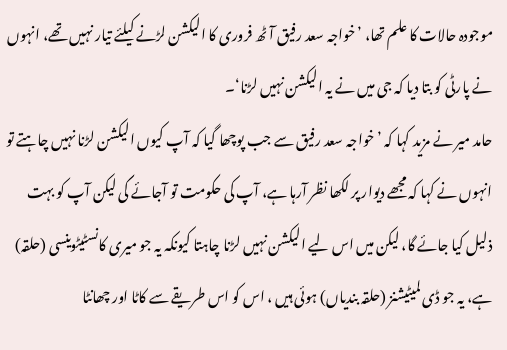موجودہ حالات کا علم تھا، ’خواجہ سعد رفیق آٹھ فروری کا الیکشن لڑنے کیلئے تیار نہیں تھے، انہوں نے پارٹی کو بتا دیا کہ جی میں نے یہ الیکشن نہیں لڑنا‘۔
حامد میر نے مزید کہا کہ ’خواجہ سعد رفیق سے جب پوچھا گیا کہ آپ کیوں الیکشن لڑنا نہیں چاہتے تو انہوں نے کہا کہ مجھے دیوار پر لکھا نظر آرہا ہے، آپ کی حکومت تو آجائے گی لیکن آپ کو بہت ذلیل کیا جائے گا، لیکن میں اس لیے الیکشن نہیں لڑنا چاہتا کیونکہ یہ جو میری کانسٹیٹوینسی (حلقہ) ہے، یہ جو ڈی لمیٹیشنز (حلقہ بندیاں) ہوئی ہیں ، اس کو اس طریقے سے کاٹا اور چھانٹا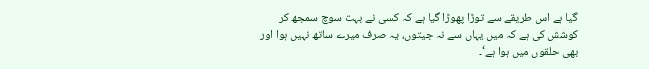گیا ہے اس طریقے سے توڑا پھوڑا گیا ہے کہ کسی نے بہت سوچ سمجھ کر کوشش کی ہے کہ میں یہاں سے نہ جیتوں، یہ صرف میرے ساتھ نہیں ہوا اور بھی حلقوں میں ہوا ہے‘۔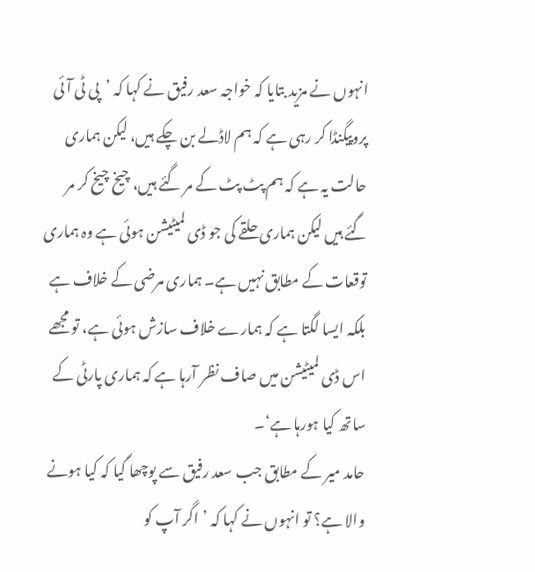انہوں نے مزید بتایا کہ خواجہ سعد رفیق نے کہا کہ ’پی ٹی آئی پروپیگنڈا کر رہی ہے کہ ہم لاڈلے بن چکے ہیں، لیکن ہماری حالت یہ ہے کہ ہم پٹ پٹ کے مر گئے ہیں، چیخ چیخ کر مر گئے ہیں لیکن ہماری حلقے کی جو ڈی لمیٹیشن ہوئی ہے وہ ہماری توقعات کے مطابق نہیں ہے۔ ہماری مرضی کے خلاف ہے بلکہ ایسا لگتا ہے کہ ہمارے خلاف سازش ہوئی ہے، تو مجھے اس ڈی لمیٹیشن میں صاف نظر آرہا ہے کہ ہماری پارٹی کے ساتھ کیا ہورہا ہے‘۔
حامد میر کے مطابق جب سعد رفیق سے پوچھا گیا کہ کیا ہونے والا ہے؟ تو انہوں نے کہا کہ ’اگر آپ کو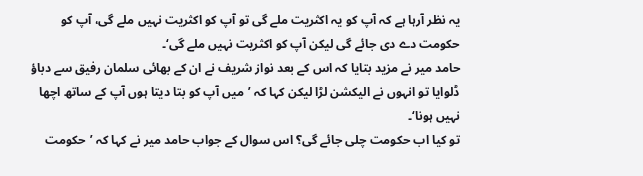یہ نظر آرہا ہے کہ آپ کو یہ اکثریت ملے گی تو آپ کو اکثریت نہیں ملے گی، آپ کو حکومت دے دی جائے گی لیکن آپ کو اکثریت نہیں ملے گی‘۔
حامد میر نے مزید بتایا کہ اس کے بعد نواز شریف نے ان کے بھائی سلمان رفیق سے دباؤ ڈلوایا تو انہوں نے الیکشن لڑا لیکن کہا کہ ’میں آپ کو بتا دیتا ہوں آپ کے ساتھ اچھا نہیں ہونا‘۔
تو کیا اب حکومت چلی جائے گی؟ اس سوال کے جواب حامد میر نے کہا کہ ’حکومت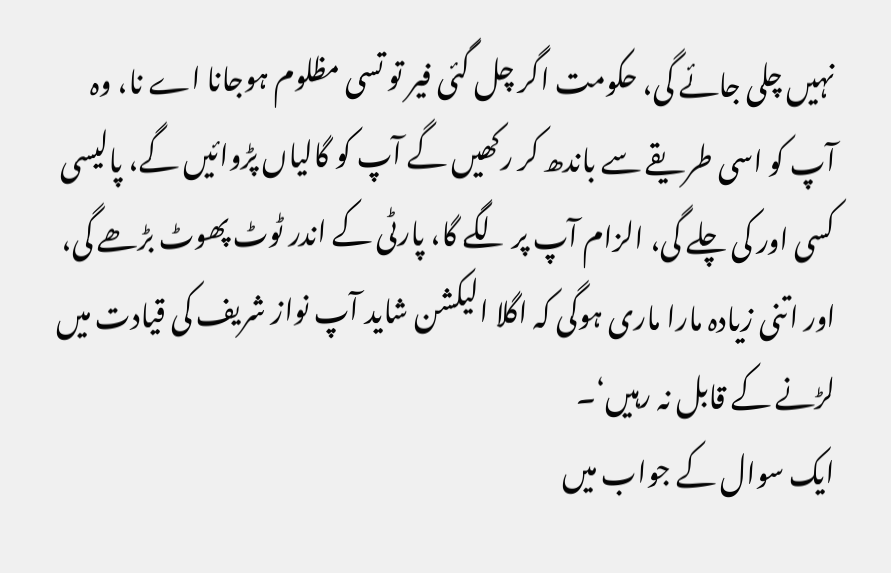نہیں چلی جائے گی، حکومت اگر چل گئی فیر تو تسی مظلوم ہوجانا اے نا، وہ آپ کو اسی طریقے سے باندھ کر رکھیں گے آپ کو گالیاں پڑوائیں گے، پالیسی کسی اور کی چلے گی، الزام آپ پر لگے گا، پارٹی کے اندر ٹوٹ پھوٹ بڑھے گی، اور اتنی زیادہ مارا ماری ہوگی کہ اگلا الیکشن شاید آپ نواز شریف کی قیادت میں لڑنے کے قابل نہ رہیں‘۔
ایک سوال کے جواب میں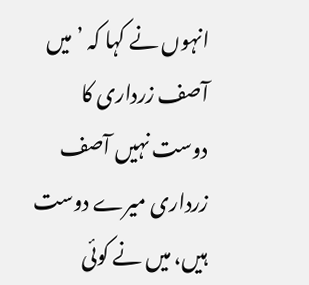انہوں نے کہا کہ ’میں آصف زرداری کا دوست نہیں آصف زرداری میرے دوست ہیں، میں نے کوئی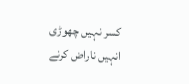کسر نہیں چھوڑی انہیں ناراض کرنے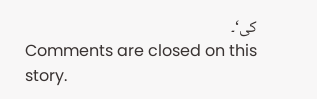کی‘۔
Comments are closed on this story.